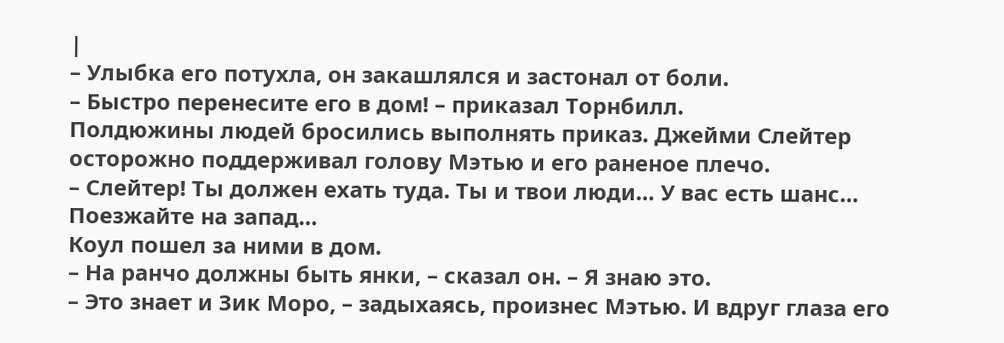|
– Улыбка его потухла, он закашлялся и застонал от боли.
– Быстро перенесите его в дом! – приказал Торнбилл.
Полдюжины людей бросились выполнять приказ. Джейми Слейтер осторожно поддерживал голову Мэтью и его раненое плечо.
– Слейтер! Ты должен ехать туда. Ты и твои люди… У вас есть шанс… Поезжайте на запад…
Коул пошел за ними в дом.
– На ранчо должны быть янки, – сказал он. – Я знаю это.
– Это знает и Зик Моро, – задыхаясь, произнес Мэтью. И вдруг глаза его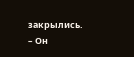закрылись.
– Он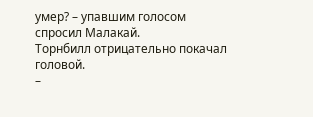умер? – упавшим голосом спросил Малакай.
Торнбилл отрицательно покачал головой.
–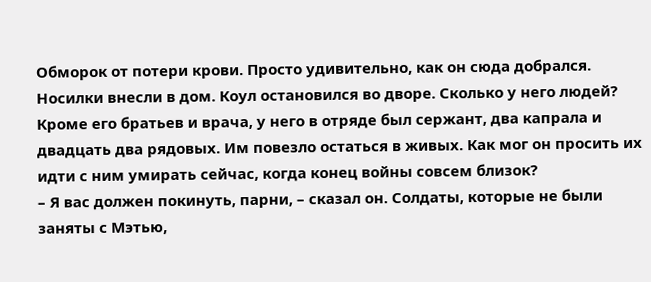Обморок от потери крови. Просто удивительно, как он сюда добрался.
Носилки внесли в дом. Коул остановился во дворе. Сколько у него людей? Кроме его братьев и врача, у него в отряде был сержант, два капрала и двадцать два рядовых. Им повезло остаться в живых. Как мог он просить их идти с ним умирать сейчас, когда конец войны совсем близок?
– Я вас должен покинуть, парни, – сказал он. Солдаты, которые не были заняты с Мэтью,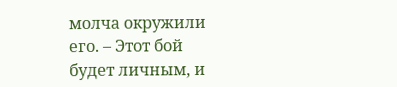молча окружили его. – Этот бой будет личным, и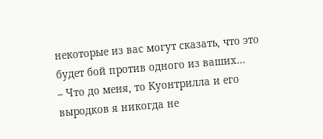некоторые из вас могут сказать, что это будет бой против одного из ваших…
– Что до меня, то Куонтрилла и его выродков я никогда не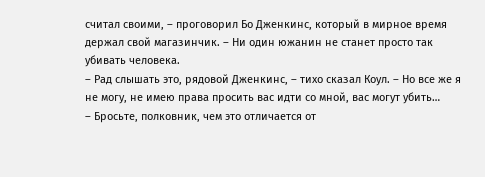считал своими, – проговорил Бо Дженкинс, который в мирное время держал свой магазинчик. – Ни один южанин не станет просто так убивать человека.
– Рад слышать это, рядовой Дженкинс, – тихо сказал Коул. – Но все же я не могу, не имею права просить вас идти со мной, вас могут убить…
– Бросьте, полковник, чем это отличается от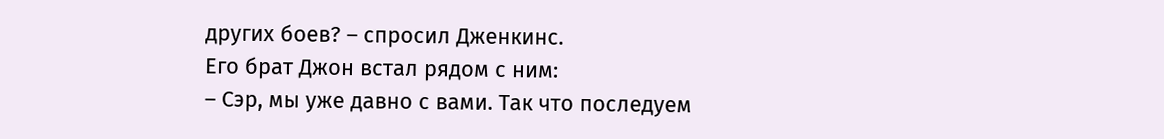других боев? – спросил Дженкинс.
Его брат Джон встал рядом с ним:
– Сэр, мы уже давно с вами. Так что последуем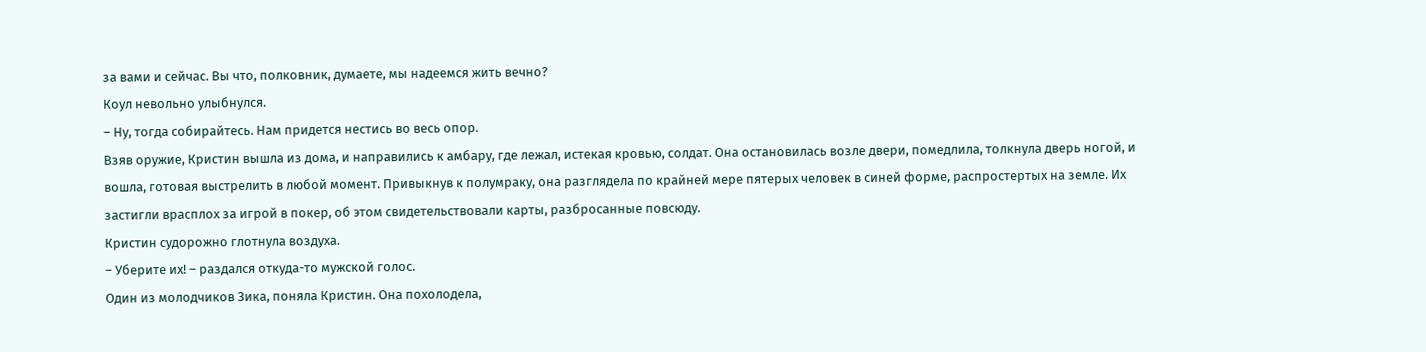за вами и сейчас. Вы что, полковник, думаете, мы надеемся жить вечно?
Коул невольно улыбнулся.
– Ну, тогда собирайтесь. Нам придется нестись во весь опор.
Взяв оружие, Кристин вышла из дома, и направились к амбару, где лежал, истекая кровью, солдат. Она остановилась возле двери, помедлила, толкнула дверь ногой, и вошла, готовая выстрелить в любой момент. Привыкнув к полумраку, она разглядела по крайней мере пятерых человек в синей форме, распростертых на земле. Их застигли врасплох за игрой в покер, об этом свидетельствовали карты, разбросанные повсюду.
Кристин судорожно глотнула воздуха.
– Уберите их! – раздался откуда-то мужской голос.
Один из молодчиков Зика, поняла Кристин. Она похолодела,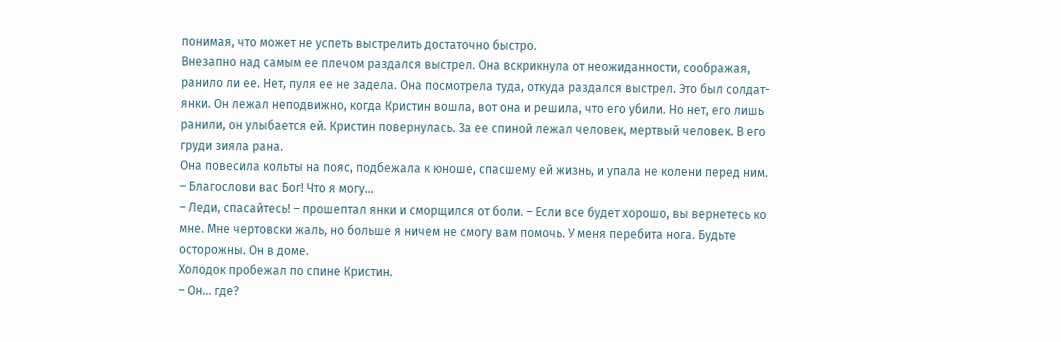понимая, что может не успеть выстрелить достаточно быстро.
Внезапно над самым ее плечом раздался выстрел. Она вскрикнула от неожиданности, соображая, ранило ли ее. Нет, пуля ее не задела. Она посмотрела туда, откуда раздался выстрел. Это был солдат-янки. Он лежал неподвижно, когда Кристин вошла, вот она и решила, что его убили. Но нет, его лишь ранили, он улыбается ей. Кристин повернулась. За ее спиной лежал человек, мертвый человек. В его груди зияла рана.
Она повесила кольты на пояс, подбежала к юноше, спасшему ей жизнь, и упала не колени перед ним.
– Благослови вас Бог! Что я могу…
– Леди, спасайтесь! – прошептал янки и сморщился от боли. – Если все будет хорошо, вы вернетесь ко мне. Мне чертовски жаль, но больше я ничем не смогу вам помочь. У меня перебита нога. Будьте осторожны. Он в доме.
Холодок пробежал по спине Кристин.
– Он… где?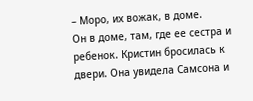– Моро, их вожак, в доме.
Он в доме, там, где ее сестра и ребенок. Кристин бросилась к двери. Она увидела Самсона и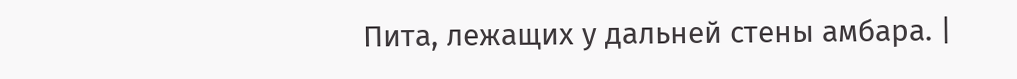Пита, лежащих у дальней стены амбара. |